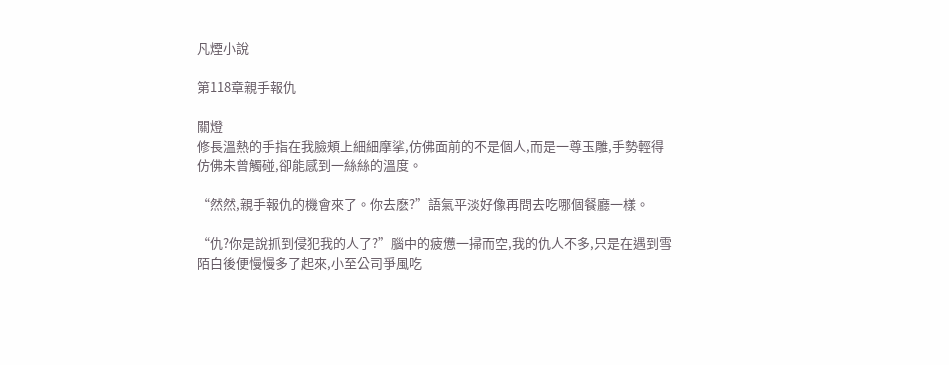凡煙小說

第118章親手報仇

關燈
修長溫熱的手指在我臉頰上細細摩挲,仿佛面前的不是個人,而是一尊玉雕,手勢輕得仿佛未曾觸碰,卻能感到一絲絲的溫度。

“然然,親手報仇的機會來了。你去麽?”語氣平淡好像再問去吃哪個餐廳一樣。

“仇?你是說抓到侵犯我的人了?”腦中的疲憊一掃而空,我的仇人不多,只是在遇到雪陌白後便慢慢多了起來,小至公司爭風吃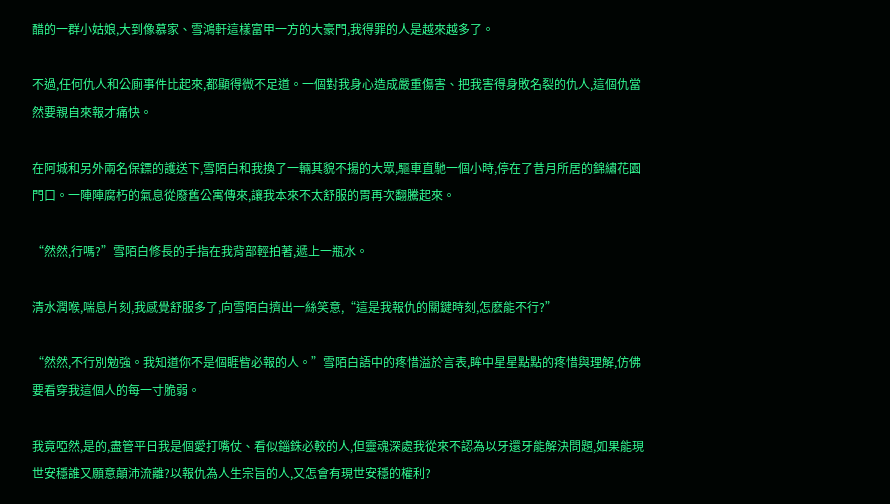醋的一群小姑娘,大到像慕家、雪鴻軒這樣富甲一方的大豪門,我得罪的人是越來越多了。

不過,任何仇人和公廁事件比起來,都顯得微不足道。一個對我身心造成嚴重傷害、把我害得身敗名裂的仇人,這個仇當然要親自來報才痛快。

在阿城和另外兩名保鏢的護送下,雪陌白和我換了一輛其貌不揚的大眾,驅車直馳一個小時,停在了昔月所居的錦繡花園門口。一陣陣腐朽的氣息從廢舊公寓傳來,讓我本來不太舒服的胃再次翻騰起來。

“然然,行嗎?”雪陌白修長的手指在我背部輕拍著,遞上一瓶水。

清水潤喉,喘息片刻,我感覺舒服多了,向雪陌白擠出一絲笑意,“這是我報仇的關鍵時刻,怎麽能不行?”

“然然,不行別勉強。我知道你不是個睚眥必報的人。”雪陌白語中的疼惜溢於言表,眸中星星點點的疼惜與理解,仿佛要看穿我這個人的每一寸脆弱。

我竟啞然,是的,盡管平日我是個愛打嘴仗、看似錙銖必較的人,但靈魂深處我從來不認為以牙還牙能解決問題,如果能現世安穩誰又願意顛沛流離?以報仇為人生宗旨的人,又怎會有現世安穩的權利?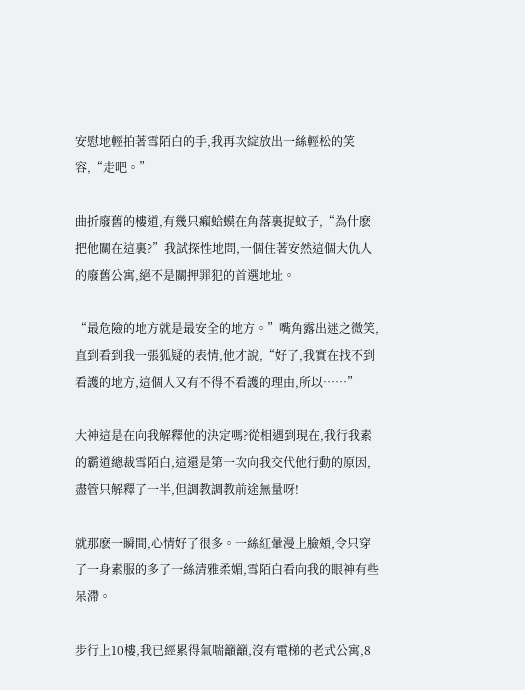安慰地輕拍著雪陌白的手,我再次綻放出一絲輕松的笑容,“走吧。”

曲折廢舊的樓道,有幾只癩蛤蟆在角落裏捉蚊子,“為什麽把他關在這裏?”我試探性地問,一個住著安然這個大仇人的廢舊公寓,絕不是關押罪犯的首選地址。

“最危險的地方就是最安全的地方。”嘴角露出迷之微笑,直到看到我一張狐疑的表情,他才說,“好了,我實在找不到看護的地方,這個人又有不得不看護的理由,所以……”

大神這是在向我解釋他的決定嗎?從相遇到現在,我行我素的霸道總裁雪陌白,這還是第一次向我交代他行動的原因,盡管只解釋了一半,但調教調教前途無量呀!

就那麽一瞬間,心情好了很多。一絲紅暈漫上臉頰,令只穿了一身素服的多了一絲清雅柔媚,雪陌白看向我的眼神有些呆滯。

步行上10樓,我已經累得氣喘籲籲,沒有電梯的老式公寓,8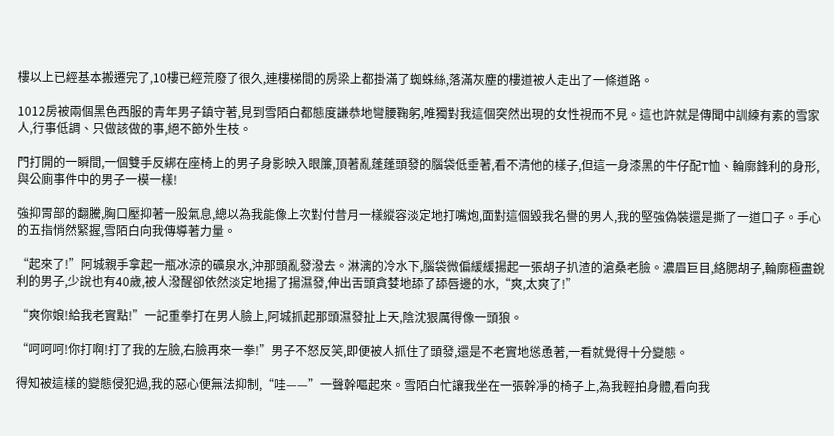樓以上已經基本搬遷完了,10樓已經荒廢了很久,連樓梯間的房梁上都掛滿了蜘蛛絲,落滿灰塵的樓道被人走出了一條道路。

1012房被兩個黑色西服的青年男子鎮守著,見到雪陌白都態度謙恭地彎腰鞠躬,唯獨對我這個突然出現的女性視而不見。這也許就是傳聞中訓練有素的雪家人,行事低調、只做該做的事,絕不節外生枝。

門打開的一瞬間,一個雙手反綁在座椅上的男子身影映入眼簾,頂著亂蓬蓬頭發的腦袋低垂著,看不清他的樣子,但這一身漆黑的牛仔配T恤、輪廓鋒利的身形,與公廁事件中的男子一模一樣!

強抑胃部的翻騰,胸口壓抑著一股氣息,總以為我能像上次對付昔月一樣縱容淡定地打嘴炮,面對這個毀我名譽的男人,我的堅強偽裝還是撕了一道口子。手心的五指悄然緊握,雪陌白向我傳導著力量。

“起來了!”阿城親手拿起一瓶冰涼的礦泉水,沖那頭亂發潑去。淋漓的冷水下,腦袋微偏緩緩揚起一張胡子扒渣的滄桑老臉。濃眉巨目,絡腮胡子,輪廓極盡銳利的男子,少說也有40歲,被人潑醒卻依然淡定地揚了揚濕發,伸出舌頭貪婪地舔了舔唇邊的水,“爽,太爽了!”

“爽你娘!給我老實點!”一記重拳打在男人臉上,阿城抓起那頭濕發扯上天,陰沈狠厲得像一頭狼。

“呵呵呵!你打啊!打了我的左臉,右臉再來一拳!”男子不怒反笑,即便被人抓住了頭發,還是不老實地慫恿著,一看就覺得十分變態。

得知被這樣的變態侵犯過,我的惡心便無法抑制,“哇——”一聲幹嘔起來。雪陌白忙讓我坐在一張幹凈的椅子上,為我輕拍身體,看向我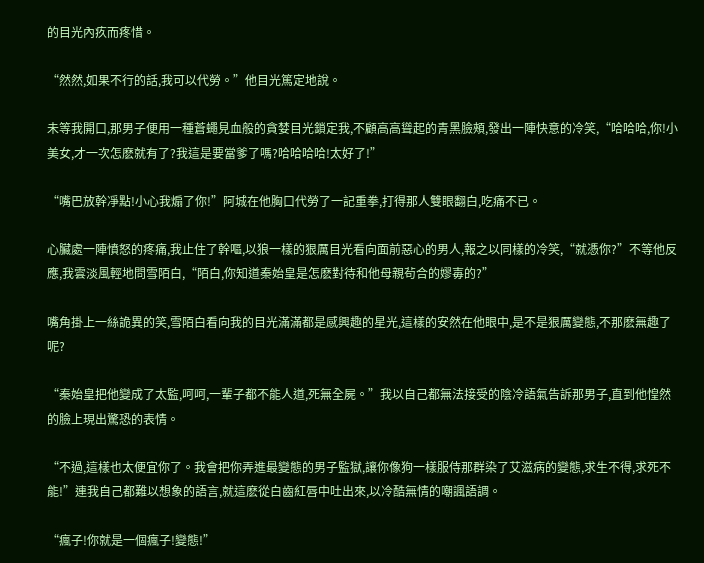的目光內疚而疼惜。

“然然,如果不行的話,我可以代勞。”他目光篤定地說。

未等我開口,那男子便用一種蒼蠅見血般的貪婪目光鎖定我,不顧高高聳起的青黑臉頰,發出一陣快意的冷笑,“哈哈哈,你!小美女,才一次怎麽就有了?我這是要當爹了嗎?哈哈哈哈!太好了!”

“嘴巴放幹凈點!小心我煽了你!”阿城在他胸口代勞了一記重拳,打得那人雙眼翻白,吃痛不已。

心臟處一陣憤怒的疼痛,我止住了幹嘔,以狼一樣的狠厲目光看向面前惡心的男人,報之以同樣的冷笑,“就憑你?”不等他反應,我雲淡風輕地問雪陌白,“陌白,你知道秦始皇是怎麽對待和他母親茍合的嫪毐的?”

嘴角掛上一絲詭異的笑,雪陌白看向我的目光滿滿都是感興趣的星光,這樣的安然在他眼中,是不是狠厲變態,不那麽無趣了呢?

“秦始皇把他變成了太監,呵呵,一輩子都不能人道,死無全屍。”我以自己都無法接受的陰冷語氣告訴那男子,直到他惶然的臉上現出驚恐的表情。

“不過,這樣也太便宜你了。我會把你弄進最變態的男子監獄,讓你像狗一樣服侍那群染了艾滋病的變態,求生不得,求死不能!”連我自己都難以想象的語言,就這麽從白齒紅唇中吐出來,以冷酷無情的嘲諷語調。

“瘋子!你就是一個瘋子!變態!”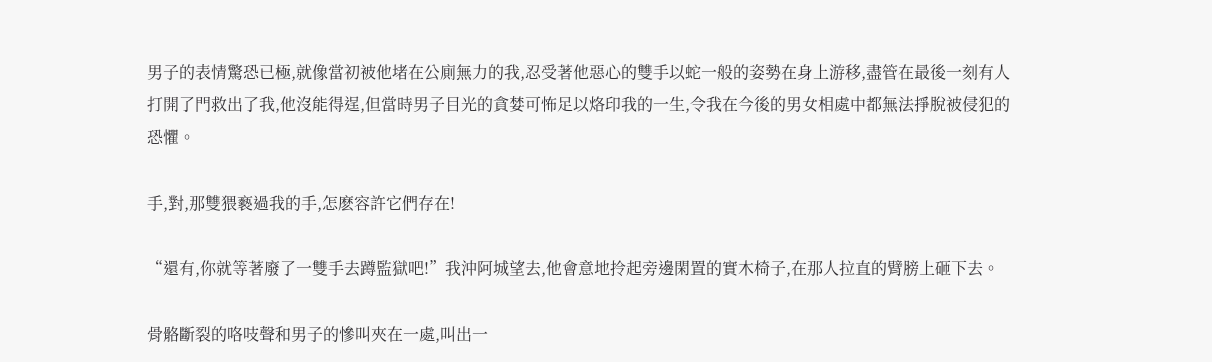男子的表情驚恐已極,就像當初被他堵在公廁無力的我,忍受著他惡心的雙手以蛇一般的姿勢在身上游移,盡管在最後一刻有人打開了門救出了我,他沒能得逞,但當時男子目光的貪婪可怖足以烙印我的一生,令我在今後的男女相處中都無法掙脫被侵犯的恐懼。

手,對,那雙猥褻過我的手,怎麽容許它們存在!

“還有,你就等著廢了一雙手去蹲監獄吧!”我沖阿城望去,他會意地拎起旁邊閑置的實木椅子,在那人拉直的臂膀上砸下去。

骨骼斷裂的咯吱聲和男子的慘叫夾在一處,叫出一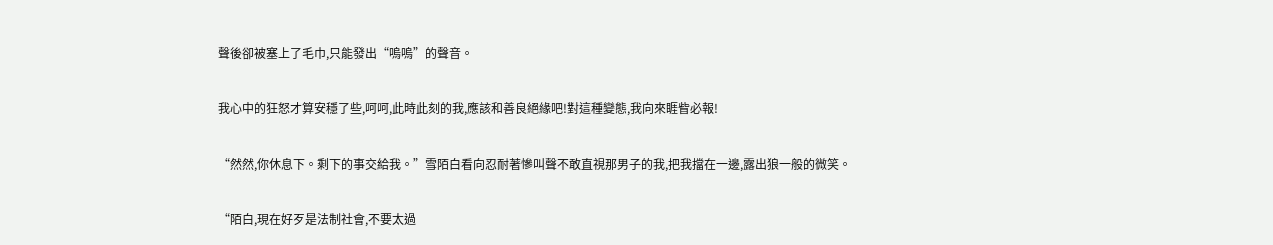聲後卻被塞上了毛巾,只能發出“嗚嗚”的聲音。

我心中的狂怒才算安穩了些,呵呵,此時此刻的我,應該和善良絕緣吧!對這種變態,我向來睚眥必報!

“然然,你休息下。剩下的事交給我。”雪陌白看向忍耐著慘叫聲不敢直視那男子的我,把我擋在一邊,露出狼一般的微笑。

“陌白,現在好歹是法制社會,不要太過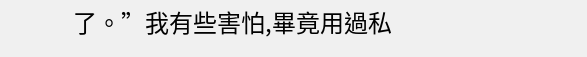了。”我有些害怕,畢竟用過私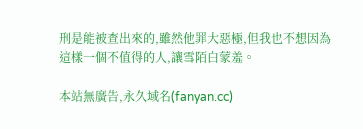刑是能被查出來的,雖然他罪大惡極,但我也不想因為這樣一個不值得的人,讓雪陌白蒙羞。

本站無廣告,永久域名(fanyan.cc)